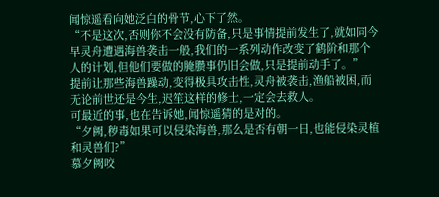闻惊遥看向她泛白的骨节,心下了然。
“不是这次,否则你不会没有防备,只是事情提前发生了,就如同今早灵舟遭遇海兽袭击一般,我们的一系列动作改变了鹤阶和那个人的计划,但他们要做的腌臜事仍旧会做,只是提前动手了。”
提前让那些海兽躁动,变得极具攻击性,灵舟被袭击,渔船被困,而无论前世还是今生,迟笙这样的修士,一定会去救人。
可最近的事,也在告诉她,闻惊遥猜的是对的。
“夕阙,秽毒如果可以侵染海兽,那么是否有朝一日,也能侵染灵植和灵兽们?”
慕夕阙咬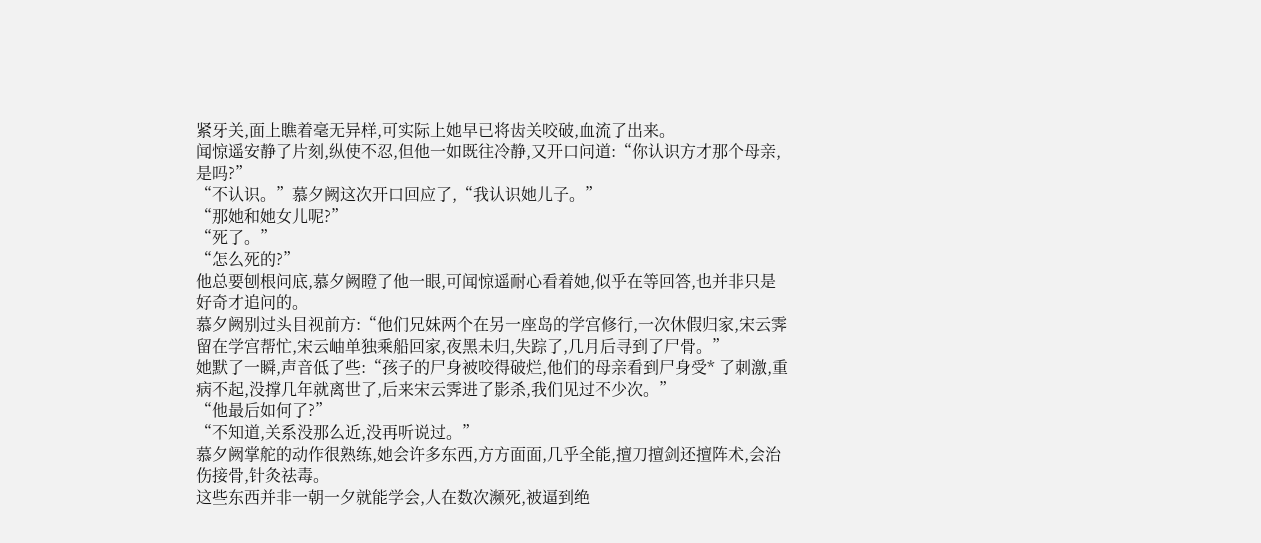紧牙关,面上瞧着毫无异样,可实际上她早已将齿关咬破,血流了出来。
闻惊遥安静了片刻,纵使不忍,但他一如既往冷静,又开口问道:“你认识方才那个母亲,是吗?”
“不认识。”慕夕阙这次开口回应了,“我认识她儿子。”
“那她和她女儿呢?”
“死了。”
“怎么死的?”
他总要刨根问底,慕夕阙瞪了他一眼,可闻惊遥耐心看着她,似乎在等回答,也并非只是好奇才追问的。
慕夕阙别过头目视前方:“他们兄妹两个在另一座岛的学宫修行,一次休假归家,宋云霁留在学宫帮忙,宋云岫单独乘船回家,夜黑未归,失踪了,几月后寻到了尸骨。”
她默了一瞬,声音低了些:“孩子的尸身被咬得破烂,他们的母亲看到尸身受* 了刺激,重病不起,没撑几年就离世了,后来宋云霁进了影杀,我们见过不少次。”
“他最后如何了?”
“不知道,关系没那么近,没再听说过。”
慕夕阙掌舵的动作很熟练,她会许多东西,方方面面,几乎全能,擅刀擅剑还擅阵术,会治伤接骨,针灸祛毒。
这些东西并非一朝一夕就能学会,人在数次濒死,被逼到绝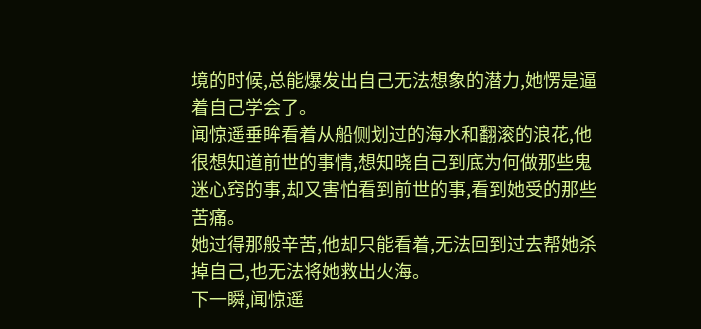境的时候,总能爆发出自己无法想象的潜力,她愣是逼着自己学会了。
闻惊遥垂眸看着从船侧划过的海水和翻滚的浪花,他很想知道前世的事情,想知晓自己到底为何做那些鬼迷心窍的事,却又害怕看到前世的事,看到她受的那些苦痛。
她过得那般辛苦,他却只能看着,无法回到过去帮她杀掉自己,也无法将她救出火海。
下一瞬,闻惊遥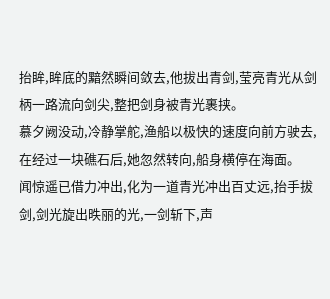抬眸,眸底的黯然瞬间敛去,他拔出青剑,莹亮青光从剑柄一路流向剑尖,整把剑身被青光裹挟。
慕夕阙没动,冷静掌舵,渔船以极快的速度向前方驶去,在经过一块礁石后,她忽然转向,船身横停在海面。
闻惊遥已借力冲出,化为一道青光冲出百丈远,抬手拔剑,剑光旋出昳丽的光,一剑斩下,声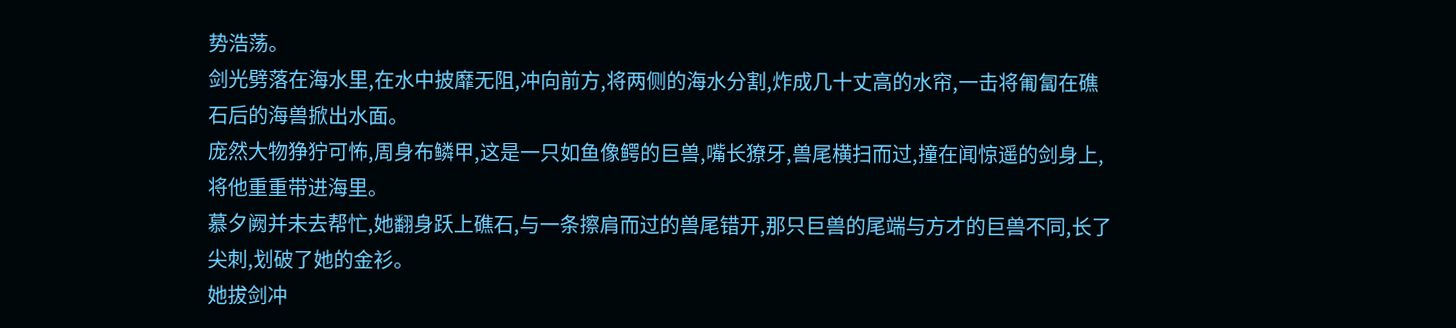势浩荡。
剑光劈落在海水里,在水中披靡无阻,冲向前方,将两侧的海水分割,炸成几十丈高的水帘,一击将匍匐在礁石后的海兽掀出水面。
庞然大物狰狞可怖,周身布鳞甲,这是一只如鱼像鳄的巨兽,嘴长獠牙,兽尾横扫而过,撞在闻惊遥的剑身上,将他重重带进海里。
慕夕阙并未去帮忙,她翻身跃上礁石,与一条擦肩而过的兽尾错开,那只巨兽的尾端与方才的巨兽不同,长了尖刺,划破了她的金衫。
她拔剑冲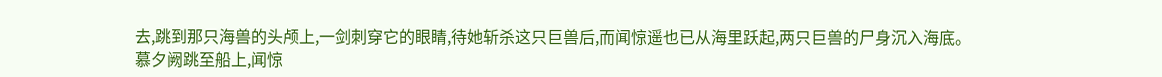去,跳到那只海兽的头颅上,一剑刺穿它的眼睛,待她斩杀这只巨兽后,而闻惊遥也已从海里跃起,两只巨兽的尸身沉入海底。
慕夕阙跳至船上,闻惊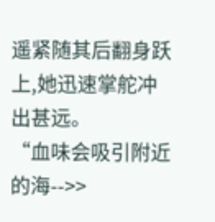遥紧随其后翻身跃上,她迅速掌舵冲出甚远。
“血味会吸引附近的海-->>